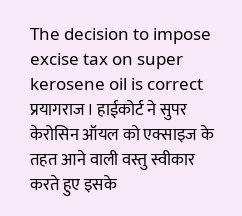The decision to impose excise tax on super kerosene oil is correct
प्रयागराज। हाईकोर्ट ने सुपर केरोसिन ऑयल को एक्साइज के तहत आने वाली वस्तु स्वीकार करते हुए इसके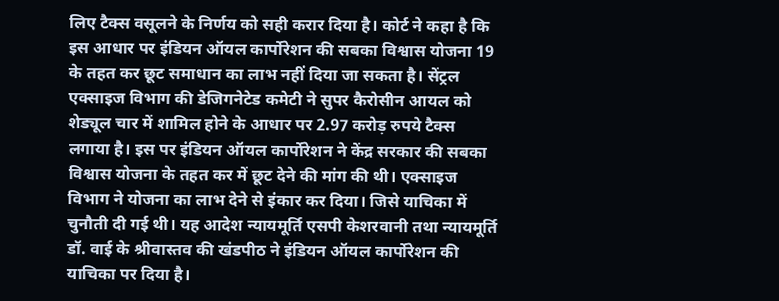लिए टैक्स वसूलने के निर्णय को सही करार दिया है। कोर्ट ने कहा है कि इस आधार पर इंडियन ऑयल कार्पोरेशन की सबका विश्वास योजना 19 के तहत कर छूट समाधान का लाभ नहीं दिया जा सकता है। सेंट्रल एक्साइज विभाग की डेजिगनेटेड कमेटी ने सुपर कैरोसीन आयल को शेड्यूल चार में शामिल होने के आधार पर 2.97 करोड़ रुपये टैक्स लगाया है। इस पर इंडियन ऑयल कार्पोरेशन ने केंद्र सरकार की सबका विश्वास योजना के तहत कर में छूट देने की मांग की थी। एक्साइज विभाग ने योजना का लाभ देने से इंकार कर दिया। जिसे याचिका में चुनौती दी गई थी। यह आदेश न्यायमूर्ति एसपी केशरवानी तथा न्यायमूर्ति डॉ. वाई के श्रीवास्तव की खंडपीठ ने इंडियन ऑयल कार्पोरेशन की याचिका पर दिया है।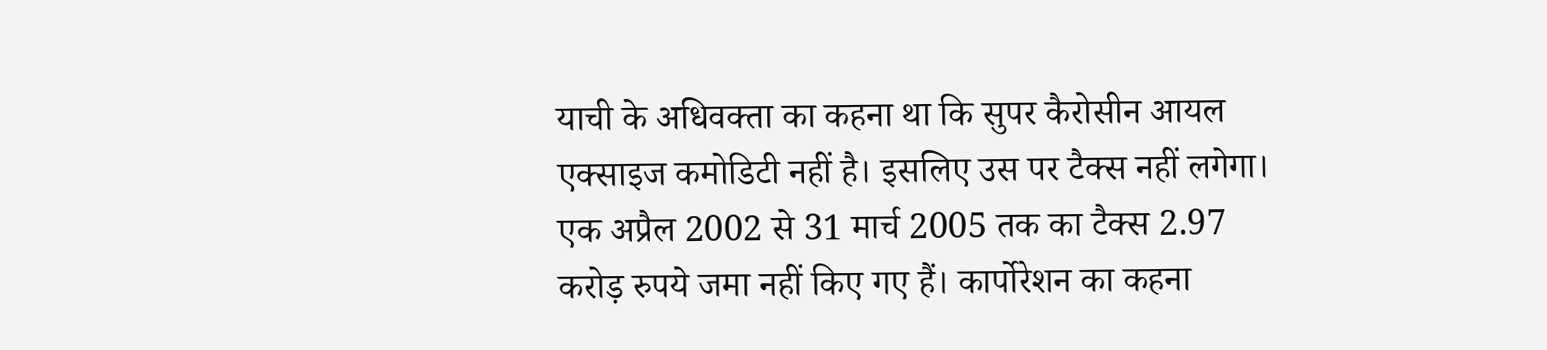याची के अधिवक्ता का कहना था कि सुपर कैरोसीन आयल एक्साइज कमोडिटी नहीं है। इसलिए उस पर टैक्स नहीं लगेगा। एक अप्रैल 2002 से 31 मार्च 2005 तक का टैक्स 2.97 करोड़ रुपये जमा नहीं किए गए हैं। कार्पोरेशन का कहना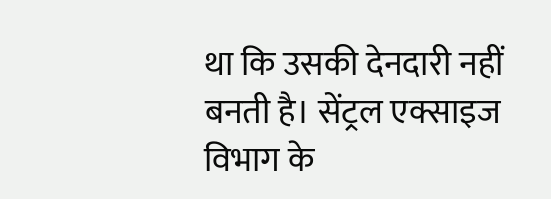था कि उसकी देनदारी नहीं बनती है। सेंट्रल एक्साइज विभाग के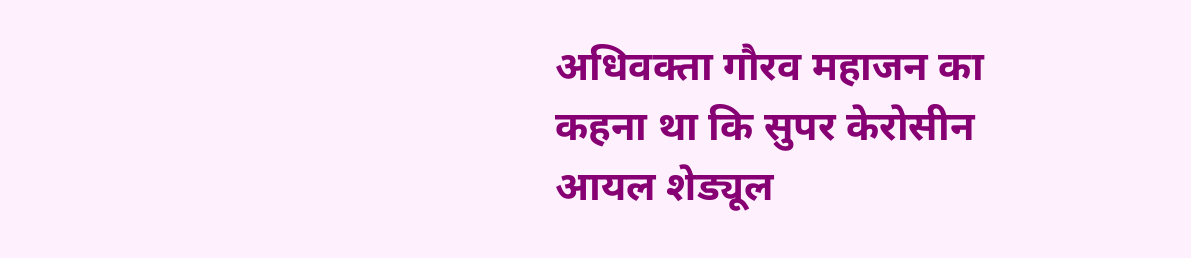अधिवक्ता गौरव महाजन का कहना था कि सुपर केरोसीन आयल शेड्यूल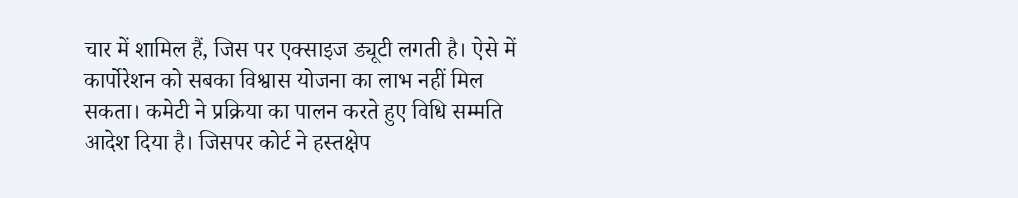चार में शामिल हैं, जिस पर एक्साइज ड्यूटी लगती है। ऐसे में कार्पोरेशन को सबका विश्वास योजना का लाभ नहीं मिल सकता। कमेटी ने प्रक्रिया का पालन करते हुए विधि सम्मति आदेश दिया है। जिसपर कोर्ट ने हस्तक्षेप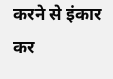करने से इंकार कर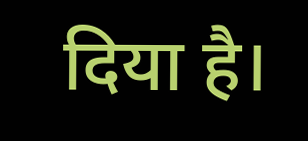दिया है।